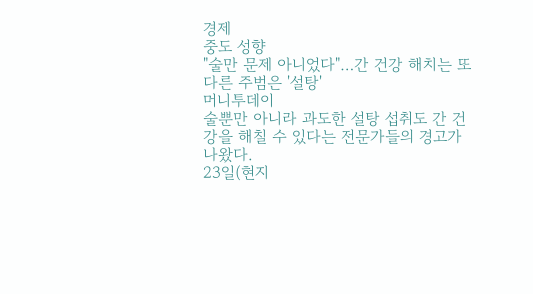경제
중도 성향
"술만 문제 아니었다"…간 건강 해치는 또 다른 주범은 '설탕'
머니투데이
술뿐만 아니라 과도한 설탕 섭취도 간 건강을 해칠 수 있다는 전문가들의 경고가 나왔다.
23일(현지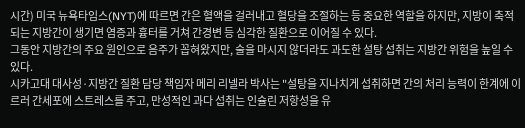시간) 미국 뉴욕타임스(NYT)에 따르면 간은 혈액을 걸러내고 혈당을 조절하는 등 중요한 역할을 하지만, 지방이 축적되는 지방간이 생기면 염증과 흉터를 거쳐 간경변 등 심각한 질환으로 이어질 수 있다.
그동안 지방간의 주요 원인으로 음주가 꼽혀왔지만, 술을 마시지 않더라도 과도한 설탕 섭취는 지방간 위험을 높일 수 있다.
시카고대 대사성·지방간 질환 담당 책임자 메리 리넬라 박사는 "설탕을 지나치게 섭취하면 간의 처리 능력이 한계에 이르러 간세포에 스트레스를 주고, 만성적인 과다 섭취는 인슐린 저항성을 유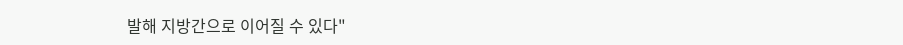발해 지방간으로 이어질 수 있다"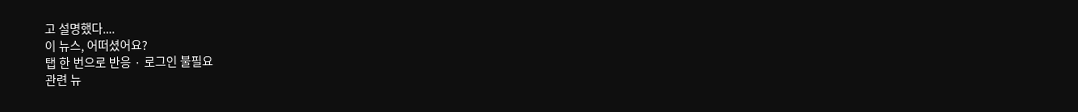고 설명했다....
이 뉴스, 어떠셨어요?
탭 한 번으로 반응 · 로그인 불필요
관련 뉴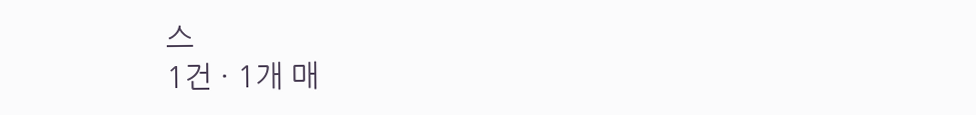스
1건 · 1개 매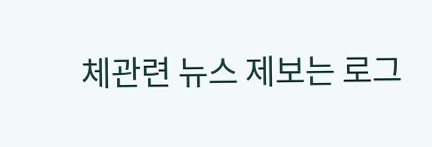체관련 뉴스 제보는 로그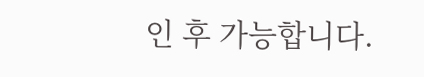인 후 가능합니다.